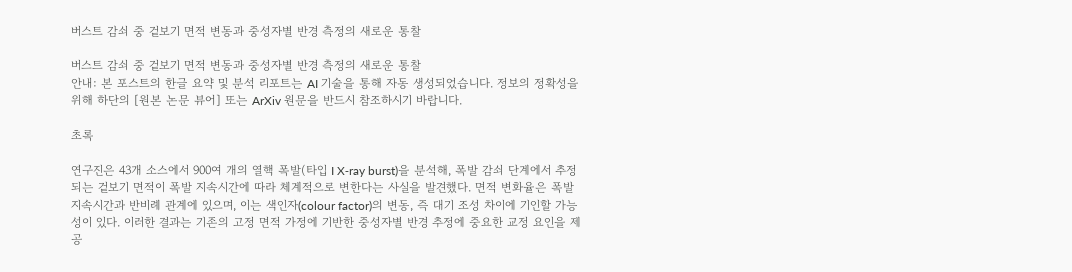버스트 감쇠 중 겉보기 면적 변동과 중성자별 반경 측정의 새로운 통찰

버스트 감쇠 중 겉보기 면적 변동과 중성자별 반경 측정의 새로운 통찰
안내: 본 포스트의 한글 요약 및 분석 리포트는 AI 기술을 통해 자동 생성되었습니다. 정보의 정확성을 위해 하단의 [원본 논문 뷰어] 또는 ArXiv 원문을 반드시 참조하시기 바랍니다.

초록

연구진은 43개 소스에서 900여 개의 열핵 폭발(타입 I X‑ray burst)을 분석해, 폭발 감쇠 단계에서 추정되는 겉보기 면적이 폭발 지속시간에 따라 체계적으로 변한다는 사실을 발견했다. 면적 변화율은 폭발 지속시간과 반비례 관계에 있으며, 이는 색인자(colour factor)의 변동, 즉 대기 조성 차이에 기인할 가능성이 있다. 이러한 결과는 기존의 고정 면적 가정에 기반한 중성자별 반경 추정에 중요한 교정 요인을 제공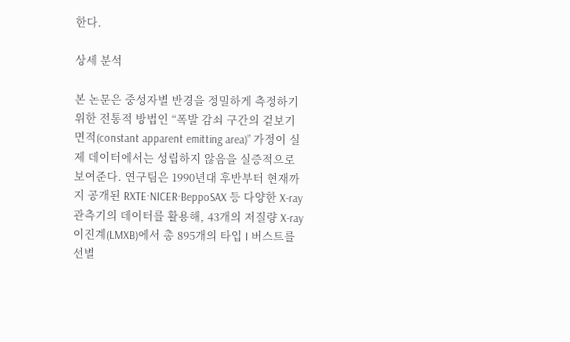한다.

상세 분석

본 논문은 중성자별 반경을 정밀하게 측정하기 위한 전통적 방법인 “폭발 감쇠 구간의 겉보기 면적(constant apparent emitting area)” 가정이 실제 데이터에서는 성립하지 않음을 실증적으로 보여준다. 연구팀은 1990년대 후반부터 현재까지 공개된 RXTE·NICER·BeppoSAX 등 다양한 X‑ray 관측기의 데이터를 활용해, 43개의 저질량 X‑ray 이진계(LMXB)에서 총 895개의 타입 I 버스트를 선별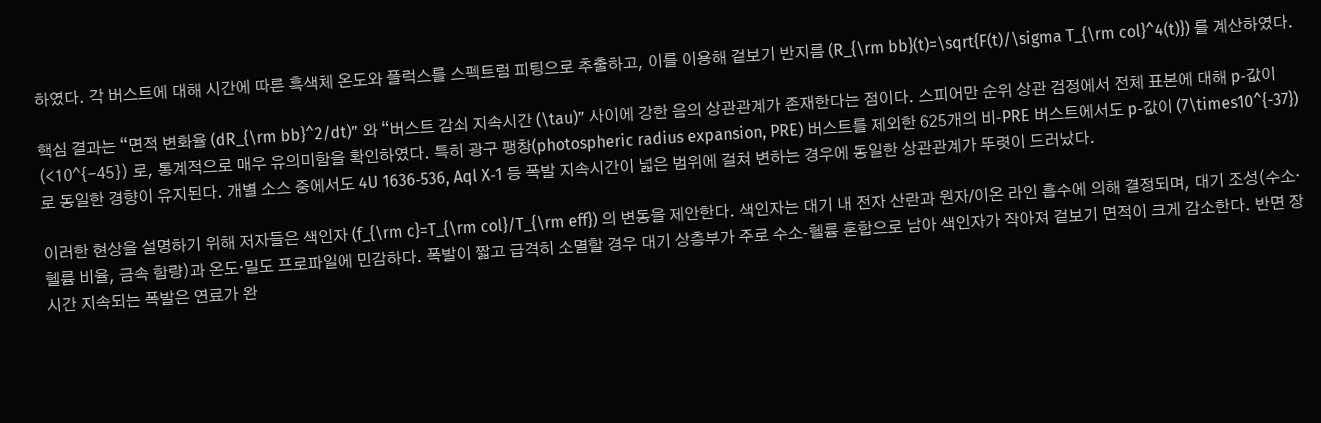하였다. 각 버스트에 대해 시간에 따른 흑색체 온도와 플럭스를 스펙트럼 피팅으로 추출하고, 이를 이용해 겉보기 반지름 (R_{\rm bb}(t)=\sqrt{F(t)/\sigma T_{\rm col}^4(t)}) 를 계산하였다.

핵심 결과는 “면적 변화율 (dR_{\rm bb}^2/dt)” 와 “버스트 감쇠 지속시간 (\tau)” 사이에 강한 음의 상관관계가 존재한다는 점이다. 스피어만 순위 상관 검정에서 전체 표본에 대해 p‑값이 (<10^{-45}) 로, 통계적으로 매우 유의미함을 확인하였다. 특히 광구 팽창(photospheric radius expansion, PRE) 버스트를 제외한 625개의 비‑PRE 버스트에서도 p‑값이 (7\times10^{-37}) 로 동일한 경향이 유지된다. 개별 소스 중에서도 4U 1636‑536, Aql X‑1 등 폭발 지속시간이 넓은 범위에 걸쳐 변하는 경우에 동일한 상관관계가 뚜렷이 드러났다.

이러한 현상을 설명하기 위해 저자들은 색인자 (f_{\rm c}=T_{\rm col}/T_{\rm eff}) 의 변동을 제안한다. 색인자는 대기 내 전자 산란과 원자/이온 라인 흡수에 의해 결정되며, 대기 조성(수소·헬륨 비율, 금속 함량)과 온도·밀도 프로파일에 민감하다. 폭발이 짧고 급격히 소멸할 경우 대기 상층부가 주로 수소‑헬륨 혼합으로 남아 색인자가 작아져 겉보기 면적이 크게 감소한다. 반면 장시간 지속되는 폭발은 연료가 완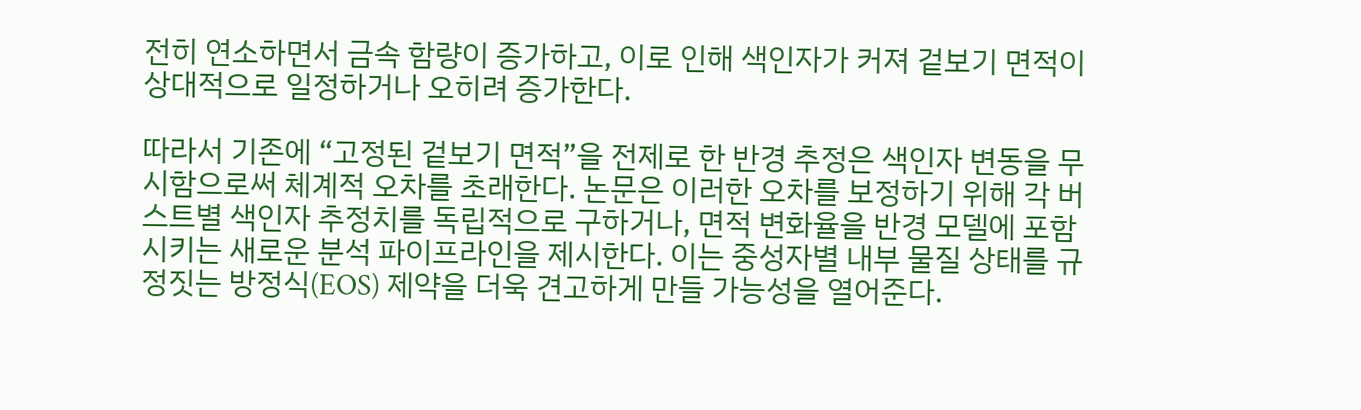전히 연소하면서 금속 함량이 증가하고, 이로 인해 색인자가 커져 겉보기 면적이 상대적으로 일정하거나 오히려 증가한다.

따라서 기존에 “고정된 겉보기 면적”을 전제로 한 반경 추정은 색인자 변동을 무시함으로써 체계적 오차를 초래한다. 논문은 이러한 오차를 보정하기 위해 각 버스트별 색인자 추정치를 독립적으로 구하거나, 면적 변화율을 반경 모델에 포함시키는 새로운 분석 파이프라인을 제시한다. 이는 중성자별 내부 물질 상태를 규정짓는 방정식(EOS) 제약을 더욱 견고하게 만들 가능성을 열어준다.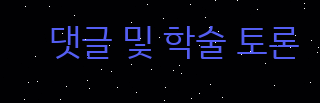댓글 및 학술 토론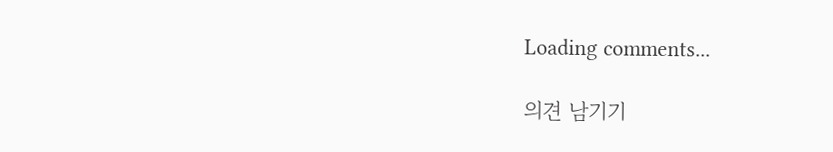Loading comments...

의견 남기기